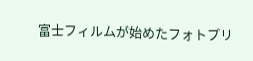富士フィルムが始めたフォトプリ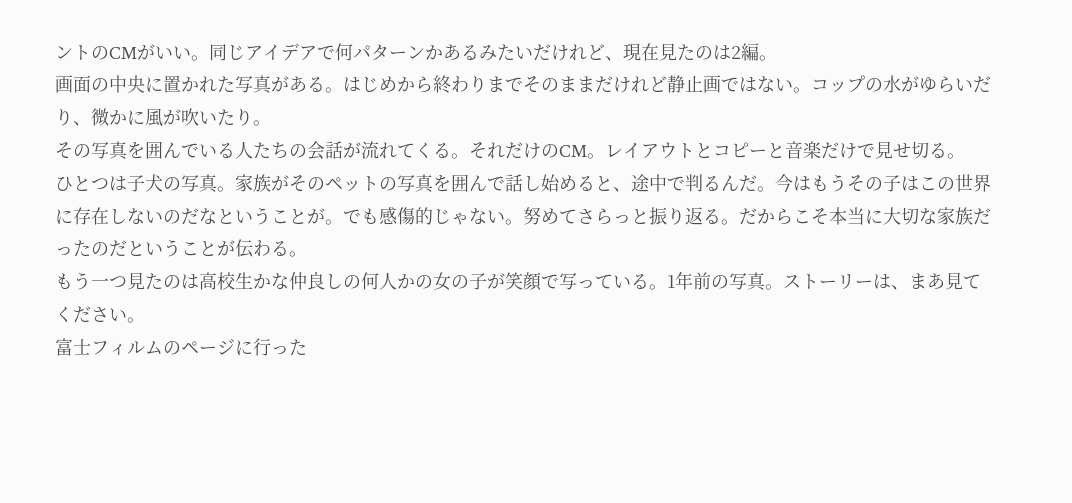ントのCMがいい。同じアイデアで何パターンかあるみたいだけれど、現在見たのは2編。
画面の中央に置かれた写真がある。はじめから終わりまでそのままだけれど静止画ではない。コップの水がゆらいだり、微かに風が吹いたり。
その写真を囲んでいる人たちの会話が流れてくる。それだけのCM。レイアウトとコピーと音楽だけで見せ切る。
ひとつは子犬の写真。家族がそのペットの写真を囲んで話し始めると、途中で判るんだ。今はもうその子はこの世界に存在しないのだなということが。でも感傷的じゃない。努めてさらっと振り返る。だからこそ本当に大切な家族だったのだということが伝わる。
もう一つ見たのは高校生かな仲良しの何人かの女の子が笑顔で写っている。1年前の写真。ストーリーは、まあ見てください。
富士フィルムのページに行った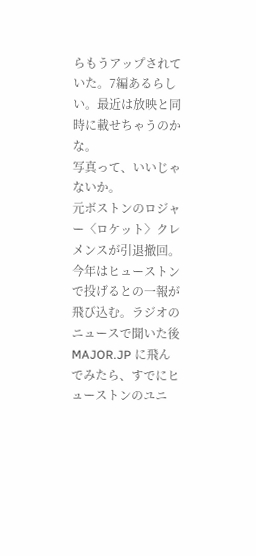らもうアップされていた。7編あるらしい。最近は放映と同時に載せちゃうのかな。
写真って、いいじゃないか。
元ボストンのロジャー〈ロケット〉クレメンスが引退撤回。今年はヒューストンで投げるとの一報が飛び込む。ラジオのニュースで聞いた後 MAJOR.JP に飛んでみたら、すでにヒューストンのユニ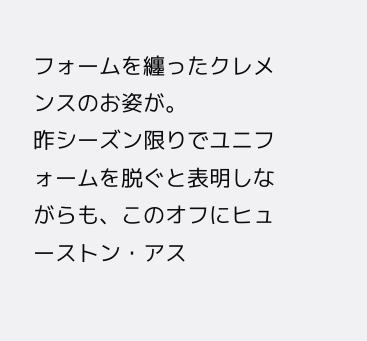フォームを纏ったクレメンスのお姿が。
昨シーズン限りでユニフォームを脱ぐと表明しながらも、このオフにヒューストン・アス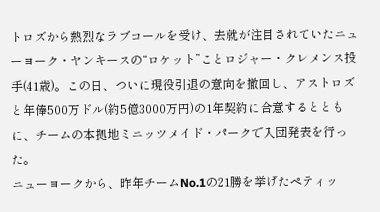トロズから熱烈なラブコールを受け、去就が注目されていたニューヨーク・ヤンキースの“ロケット”ことロジャー・クレメンス投手(41歳)。この日、ついに現役引退の意向を撤回し、アストロズと年俸500万ドル(約5億3000万円)の1年契約に合意するとともに、チームの本拠地ミニッツメイド・パークで入団発表を行った。
ニューヨークから、昨年チームNo.1の21勝を挙げたペティッ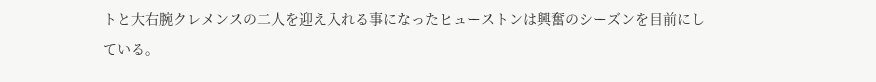トと大右腕クレメンスの二人を迎え入れる事になったヒューストンは興奮のシーズンを目前にしている。